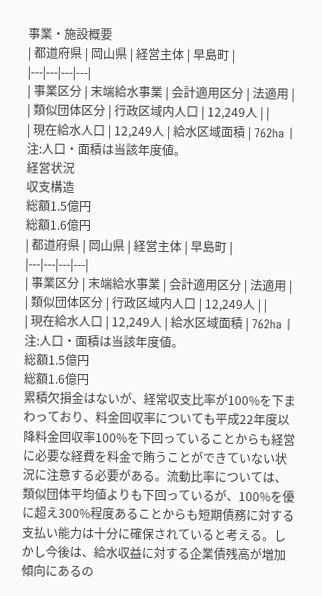事業・施設概要
| 都道府県 | 岡山県 | 経営主体 | 早島町 |
|---|---|---|---|
| 事業区分 | 末端給水事業 | 会計適用区分 | 法適用 |
| 類似団体区分 | 行政区域内人口 | 12,249人 | |
| 現在給水人口 | 12,249人 | 給水区域面積 | 762ha |
注:人口・面積は当該年度値。
経営状況
収支構造
総額1.5億円
総額1.6億円
| 都道府県 | 岡山県 | 経営主体 | 早島町 |
|---|---|---|---|
| 事業区分 | 末端給水事業 | 会計適用区分 | 法適用 |
| 類似団体区分 | 行政区域内人口 | 12,249人 | |
| 現在給水人口 | 12,249人 | 給水区域面積 | 762ha |
注:人口・面積は当該年度値。
総額1.5億円
総額1.6億円
累積欠損金はないが、経常収支比率が100%を下まわっており、料金回収率についても平成22年度以降料金回収率100%を下回っていることからも経営に必要な経費を料金で賄うことができていない状況に注意する必要がある。流動比率については、類似団体平均値よりも下回っているが、100%を優に超え300%程度あることからも短期債務に対する支払い能力は十分に確保されていると考える。しかし今後は、給水収益に対する企業債残高が増加傾向にあるの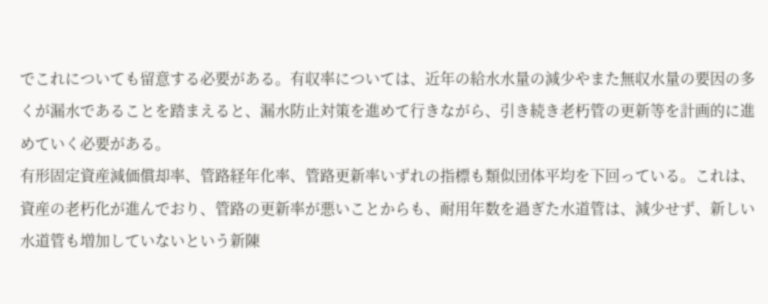でこれについても留意する必要がある。有収率については、近年の給水水量の減少やまた無収水量の要因の多くが漏水であることを踏まえると、漏水防止対策を進めて行きながら、引き続き老朽管の更新等を計画的に進めていく必要がある。
有形固定資産減価償却率、管路経年化率、管路更新率いずれの指標も類似団体平均を下回っている。これは、資産の老朽化が進んでおり、管路の更新率が悪いことからも、耐用年数を過ぎた水道管は、減少せず、新しい水道管も増加していないという新陳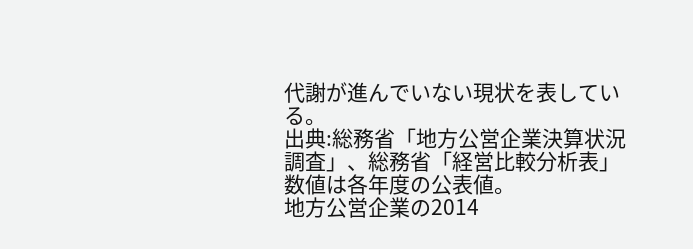代謝が進んでいない現状を表している。
出典:総務省「地方公営企業決算状況調査」、総務省「経営比較分析表」数値は各年度の公表値。
地方公営企業の2014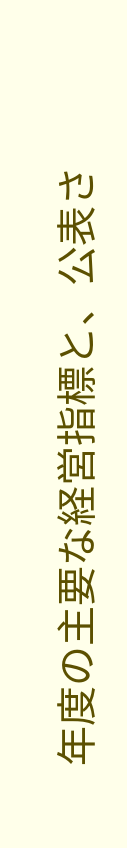年度の主要な経営指標と、公表さ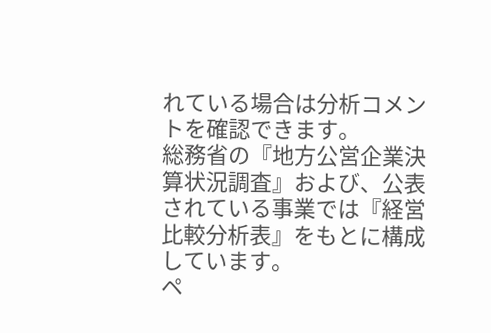れている場合は分析コメントを確認できます。
総務省の『地方公営企業決算状況調査』および、公表されている事業では『経営比較分析表』をもとに構成しています。
ペ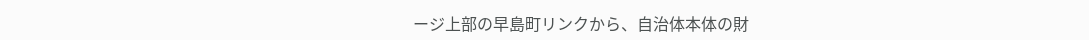ージ上部の早島町リンクから、自治体本体の財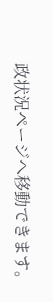政状況ページへ移動できます。